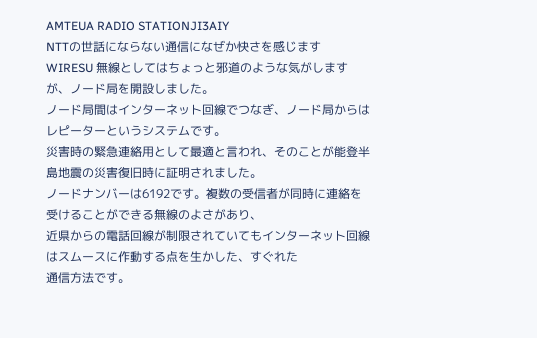AMTEUA RADIO STATIONJI3AIY
NTTの世話にならない通信になぜか快さを感じます
WIRESU 無線としてはちょっと邪道のような気がしますが、ノード局を開設しました。
ノード局間はインターネット回線でつなぎ、ノード局からはレピーターというシステムです。
災害時の緊急連絡用として最適と言われ、そのことが能登半島地震の災害復旧時に証明されました。
ノードナンバーは6192です。複数の受信者が同時に連絡を受けることができる無線のよさがあり、
近県からの電話回線が制限されていてもインターネット回線はスムースに作動する点を生かした、すぐれた
通信方法です。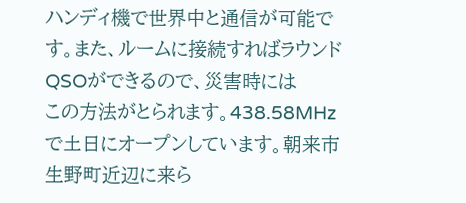ハンディ機で世界中と通信が可能です。また、ルームに接続すればラウンドQSOができるので、災害時には
この方法がとられます。438.58MHzで土日にオープンしています。朝来市生野町近辺に来ら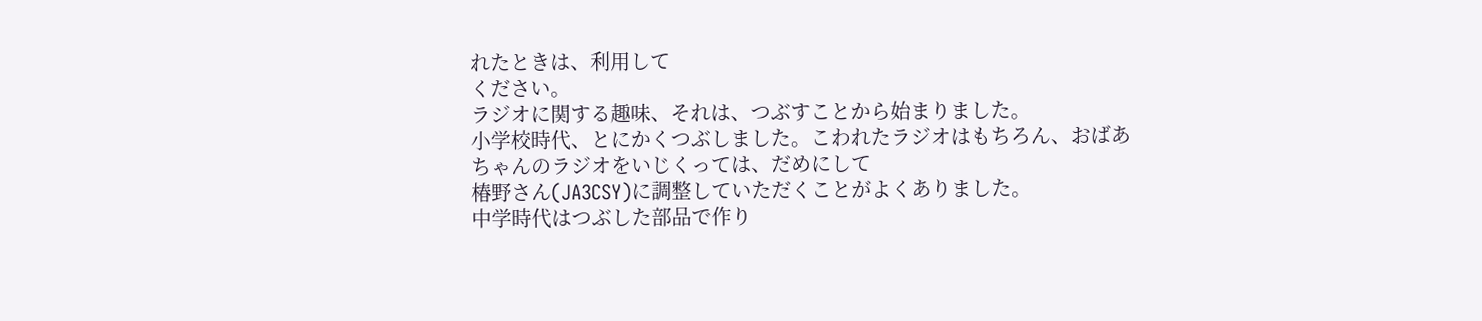れたときは、利用して
ください。
ラジオに関する趣味、それは、つぶすことから始まりました。
小学校時代、とにかくつぶしました。こわれたラジオはもちろん、おばあちゃんのラジオをいじくっては、だめにして
椿野さん(JA3CSY)に調整していただくことがよくありました。
中学時代はつぶした部品で作り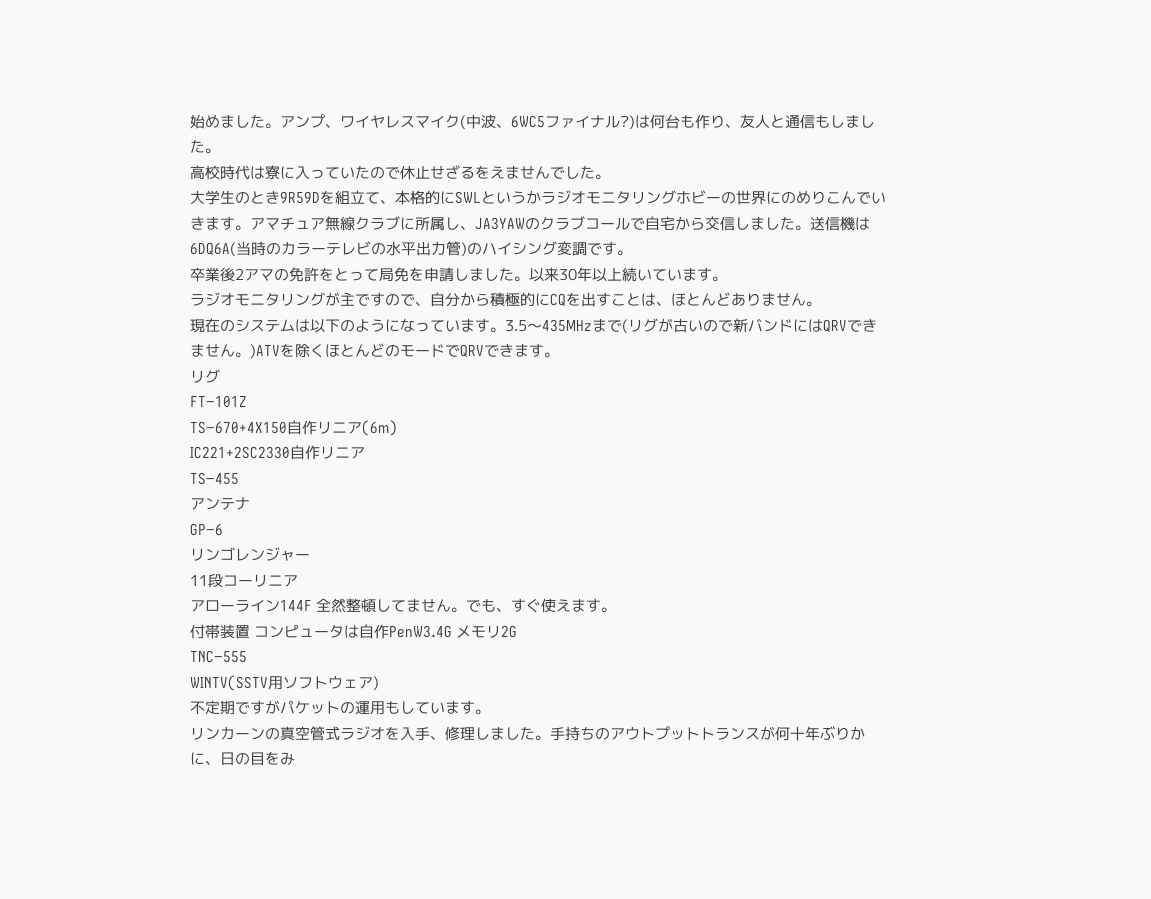始めました。アンプ、ワイヤレスマイク(中波、6WC5ファイナル?)は何台も作り、友人と通信もしました。
高校時代は寮に入っていたので休止せざるをえませんでした。
大学生のとき9R59Dを組立て、本格的にSWLというかラジオモニタリングホビーの世界にのめりこんでいきます。アマチュア無線クラブに所属し、JA3YAWのクラブコールで自宅から交信しました。送信機は6DQ6A(当時のカラーテレビの水平出力管)のハイシング変調です。
卒業後2アマの免許をとって局免を申請しました。以来30年以上続いています。
ラジオモニタリングが主ですので、自分から積極的にCQを出すことは、ほとんどありません。
現在のシステムは以下のようになっています。3.5〜435MHzまで(リグが古いので新バンドにはQRVできません。)ATVを除くほとんどのモードでQRVできます。
リグ
FT−101Z
TS−670+4X150自作リニア(6m)
IC221+2SC2330自作リニア
TS−455
アンテナ
GP−6
リンゴレンジャー
11段コーリニア
アローライン144F 全然整頓してません。でも、すぐ使えます。
付帯装置 コンピュータは自作PenW3.4G メモリ2G
TNC−555
WINTV(SSTV用ソフトウェア)
不定期ですがパケットの運用もしています。
リンカーンの真空管式ラジオを入手、修理しました。手持ちのアウトプットトランスが何十年ぶりかに、日の目をみ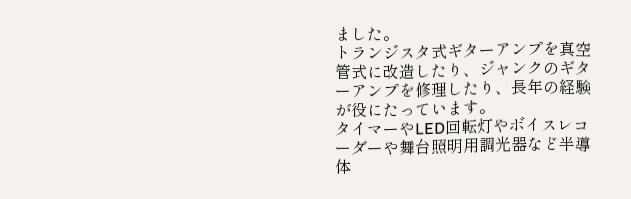ました。
トランジスタ式ギターアンプを真空管式に改造したり、ジャンクのギターアンプを修理したり、長年の経験が役にたっています。
タイマーやLED回転灯やボイスレコーダーや舞台照明用調光器など半導体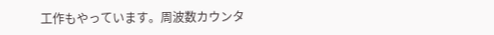工作もやっています。周波数カウンタ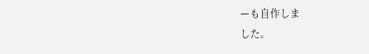ーも自作しま
した。